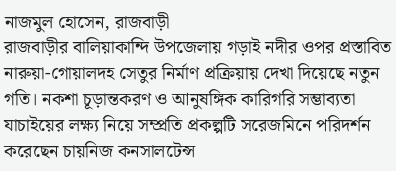নাজমুল হোসেন, রাজবাড়ী
রাজবাড়ীর বালিয়াকান্দি উপজেলায় গড়াই নদীর ওপর প্রস্তাবিত নারুয়া-গোয়ালদহ সেতুর নির্মাণ প্রক্রিয়ায় দেখা দিয়েছে নতুন গতি। নকশা চূড়ান্তকরণ ও আনুষঙ্গিক কারিগরি সম্ভাব্যতা যাচাইয়ের লক্ষ্য নিয়ে সম্প্রতি প্রকল্পটি সরেজমিনে পরিদর্শন করেছেন চায়নিজ কনসালটেন্স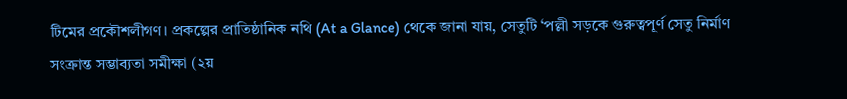টিমের প্রকৌশলীগণ। প্রকল্পের প্রাতিষ্ঠানিক নথি (At a Glance) থেকে জানা যায়, সেতুটি ‘পল্লী সড়কে গুরুত্বপূর্ণ সেতু নির্মাণ সংক্রান্ত সম্ভাব্যতা সমীক্ষা (২য়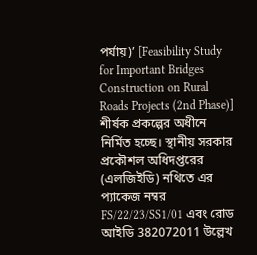পর্যায়)’ [Feasibility Study for Important Bridges Construction on Rural Roads Projects (2nd Phase)] শীর্ষক প্রকল্পের অধীনে নির্মিত হচ্ছে। স্থানীয় সরকার প্রকৌশল অধিদপ্তরের (এলজিইডি) নথিতে এর প্যাকেজ নম্বর FS/22/23/SS1/01 এবং রোড আইডি 382072011 উল্লেখ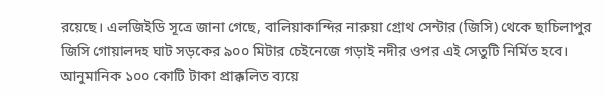রয়েছে। এলজিইডি সূত্রে জানা গেছে, বালিয়াকান্দির নারুয়া গ্রোথ সেন্টার (জিসি) থেকে ছাচিলাপুর জিসি গোয়ালদহ ঘাট সড়কের ৯০০ মিটার চেইনেজে গড়াই নদীর ওপর এই সেতুটি নির্মিত হবে। আনুমানিক ১০০ কোটি টাকা প্রাক্কলিত ব্যয়ে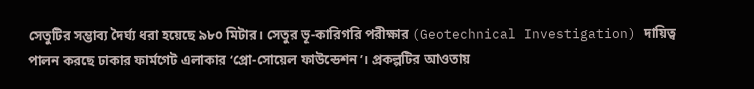সেতুটির সম্ভাব্য দৈর্ঘ্য ধরা হয়েছে ৯৮০ মিটার। সেতুর ভূ-কারিগরি পরীক্ষার (Geotechnical Investigation) দায়িত্ব পালন করছে ঢাকার ফার্মগেট এলাকার ‘প্রো-সোয়েল ফাউন্ডেশন’। প্রকল্পটির আওতায়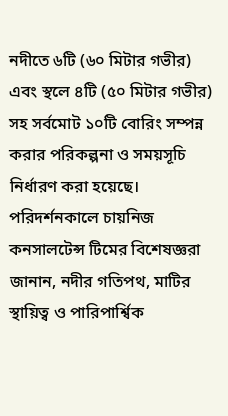নদীতে ৬টি (৬০ মিটার গভীর) এবং স্থলে ৪টি (৫০ মিটার গভীর) সহ সর্বমোট ১০টি বোরিং সম্পন্ন করার পরিকল্পনা ও সময়সূচি নির্ধারণ করা হয়েছে। পরিদর্শনকালে চায়নিজ কনসালটেন্স টিমের বিশেষজ্ঞরা জানান, নদীর গতিপথ, মাটির স্থায়িত্ব ও পারিপার্শ্বিক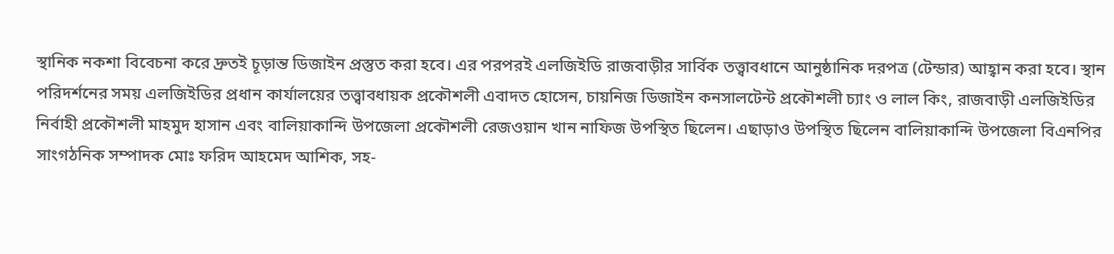স্থানিক নকশা বিবেচনা করে দ্রুতই চূড়ান্ত ডিজাইন প্রস্তুত করা হবে। এর পরপরই এলজিইডি রাজবাড়ীর সার্বিক তত্ত্বাবধানে আনুষ্ঠানিক দরপত্র (টেন্ডার) আহ্বান করা হবে। স্থান পরিদর্শনের সময় এলজিইডির প্রধান কার্যালয়ের তত্ত্বাবধায়ক প্রকৌশলী এবাদত হোসেন, চায়নিজ ডিজাইন কনসালটেন্ট প্রকৌশলী চ্যাং ও লাল কিং, রাজবাড়ী এলজিইডির নির্বাহী প্রকৌশলী মাহমুদ হাসান এবং বালিয়াকান্দি উপজেলা প্রকৌশলী রেজওয়ান খান নাফিজ উপস্থিত ছিলেন। এছাড়াও উপস্থিত ছিলেন বালিয়াকান্দি উপজেলা বিএনপির সাংগঠনিক সম্পাদক মোঃ ফরিদ আহমেদ আশিক, সহ-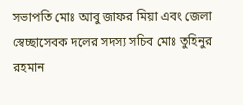সভাপতি মোঃ আবু জাফর মিয়া এবং জেলা স্বেচ্ছাসেবক দলের সদস্য সচিব মোঃ তুহিনুর রহমান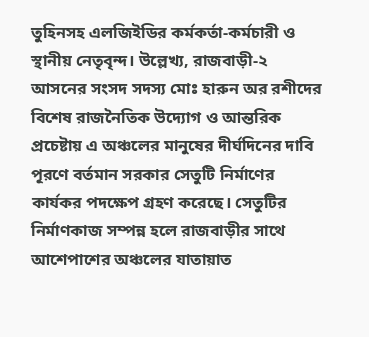তুহিনসহ এলজিইডির কর্মকর্তা-কর্মচারী ও স্থানীয় নেতৃবৃন্দ। উল্লেখ্য, রাজবাড়ী-২ আসনের সংসদ সদস্য মোঃ হারুন অর রশীদের বিশেষ রাজনৈতিক উদ্যোগ ও আন্তরিক প্রচেষ্টায় এ অঞ্চলের মানুষের দীর্ঘদিনের দাবি পূরণে বর্তমান সরকার সেতুটি নির্মাণের কার্যকর পদক্ষেপ গ্রহণ করেছে। সেতুটির নির্মাণকাজ সম্পন্ন হলে রাজবাড়ীর সাথে আশেপাশের অঞ্চলের যাতায়াত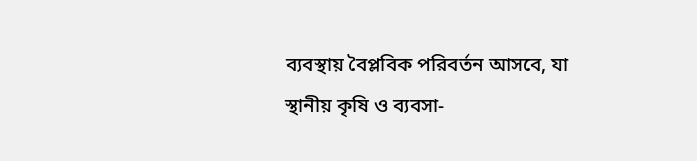ব্যবস্থায় বৈপ্লবিক পরিবর্তন আসবে, যা স্থানীয় কৃষি ও ব্যবসা-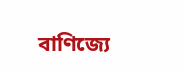বাণিজ্যে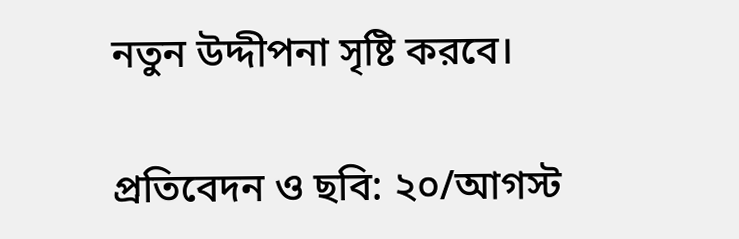নতুন উদ্দীপনা সৃষ্টি করবে।

প্রতিবেদন ও ছবি: ২০/আগস্ট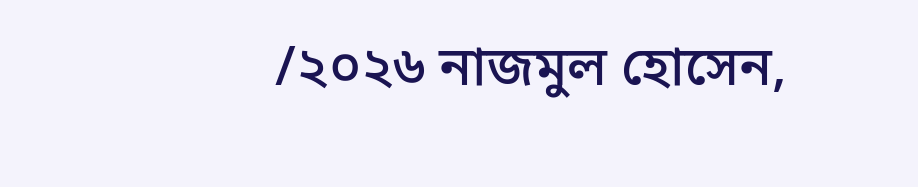/২০২৬ নাজমুল হোসেন,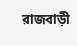রাজবাড়ী